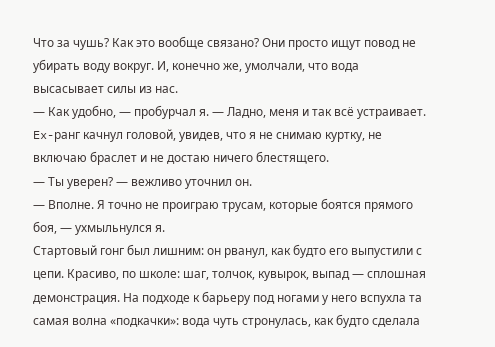Что за чушь? Как это вообще связано? Они просто ищут повод не убирать воду вокруг. И, конечно же, умолчали, что вода высасывает силы из нас.
— Как удобно, — пробурчал я. — Ладно, меня и так всё устраивает.
Ex-ранг качнул головой, увидев, что я не снимаю куртку, не включаю браслет и не достаю ничего блестящего.
— Ты уверен? — вежливо уточнил он.
— Вполне. Я точно не проиграю трусам, которые боятся прямого боя, — ухмыльнулся я.
Стартовый гонг был лишним: он рванул, как будто его выпустили с цепи. Красиво, по школе: шаг, толчок, кувырок, выпад — сплошная демонстрация. На подходе к барьеру под ногами у него вспухла та самая волна «подкачки»: вода чуть стронулась, как будто сделала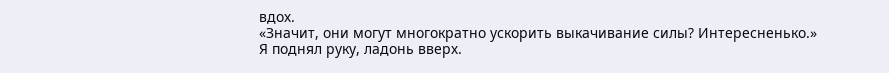вдох.
«Значит, они могут многократно ускорить выкачивание силы? Интересненько.»
Я поднял руку, ладонь вверх.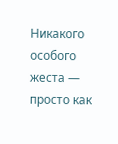Никакого особого жеста — просто как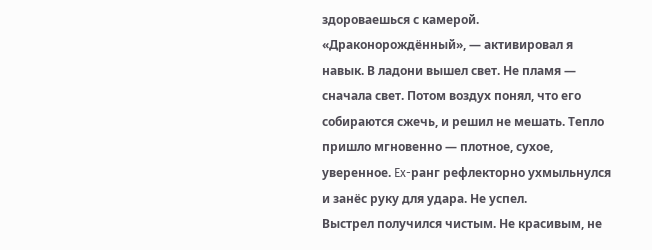здороваешься с камерой.
«Драконорождённый», — активировал я навык. В ладони вышел свет. Не пламя — сначала свет. Потом воздух понял, что его собираются сжечь, и решил не мешать. Тепло пришло мгновенно — плотное, сухое, уверенное. Ex-ранг рефлекторно ухмыльнулся и занёс руку для удара. Не успел.
Выстрел получился чистым. Не красивым, не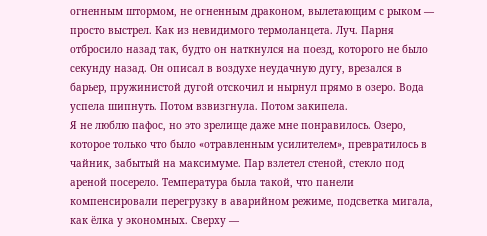огненным штормом, не огненным драконом, вылетающим с рыком — просто выстрел. Как из невидимого термоланцета. Луч. Парня отбросило назад так, будто он наткнулся на поезд, которого не было секунду назад. Он описал в воздухе неудачную дугу, врезался в барьер, пружинистой дугой отскочил и нырнул прямо в озеро. Вода успела шипнуть. Потом взвизгнула. Потом закипела.
Я не люблю пафос, но это зрелище даже мне понравилось. Озеро, которое только что было «отравленным усилителем», превратилось в чайник, забытый на максимуме. Пар взлетел стеной, стекло под ареной посерело. Температура была такой, что панели компенсировали перегрузку в аварийном режиме, подсветка мигала, как ёлка у экономных. Сверху —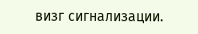визг сигнализации.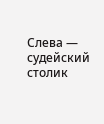Слева — судейский столик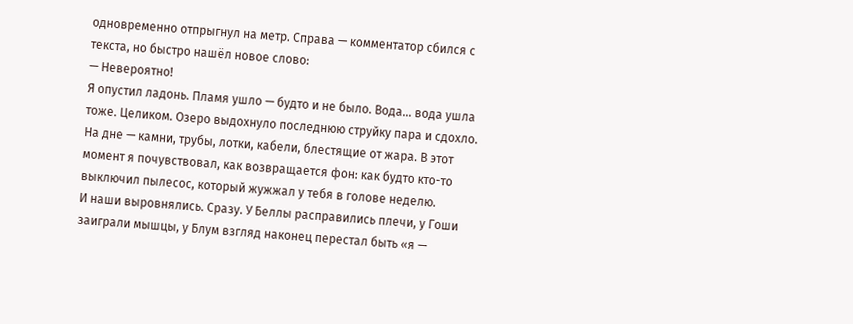одновременно отпрыгнул на метр. Справа — комментатор сбился с текста, но быстро нашёл новое слово:
— Невероятно!
Я опустил ладонь. Пламя ушло — будто и не было. Вода… вода ушла тоже. Целиком. Озеро выдохнуло последнюю струйку пара и сдохло. На дне — камни, трубы, лотки, кабели, блестящие от жара. В этот момент я почувствовал, как возвращается фон: как будто кто-то выключил пылесос, который жужжал у тебя в голове неделю.
И наши выровнялись. Сразу. У Беллы расправились плечи, у Гоши заиграли мышцы, у Блум взгляд наконец перестал быть «я —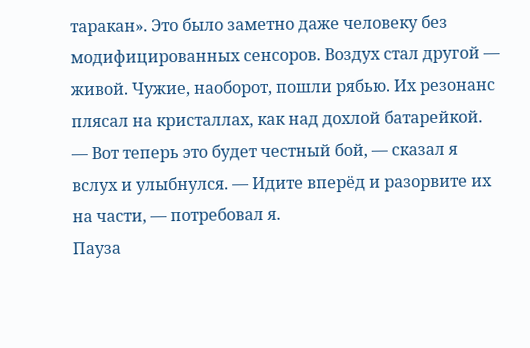таракан». Это было заметно даже человеку без модифицированных сенсоров. Воздух стал другой — живой. Чужие, наоборот, пошли рябью. Их резонанс плясал на кристаллах, как над дохлой батарейкой.
— Вот теперь это будет честный бой, — сказал я вслух и улыбнулся. — Идите вперёд и разорвите их на части, — потребовал я.
Пауза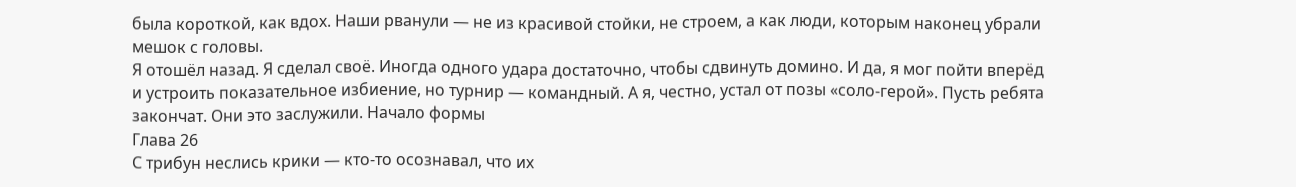была короткой, как вдох. Наши рванули — не из красивой стойки, не строем, а как люди, которым наконец убрали мешок с головы.
Я отошёл назад. Я сделал своё. Иногда одного удара достаточно, чтобы сдвинуть домино. И да, я мог пойти вперёд и устроить показательное избиение, но турнир — командный. А я, честно, устал от позы «соло-герой». Пусть ребята закончат. Они это заслужили. Начало формы
Глава 26
С трибун неслись крики — кто-то осознавал, что их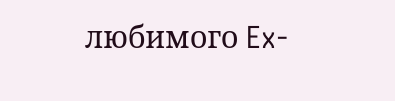любимого Ex-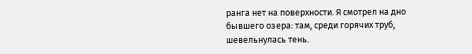ранга нет на поверхности. Я смотрел на дно бывшего озера: там, среди горячих труб, шевельнулась тень.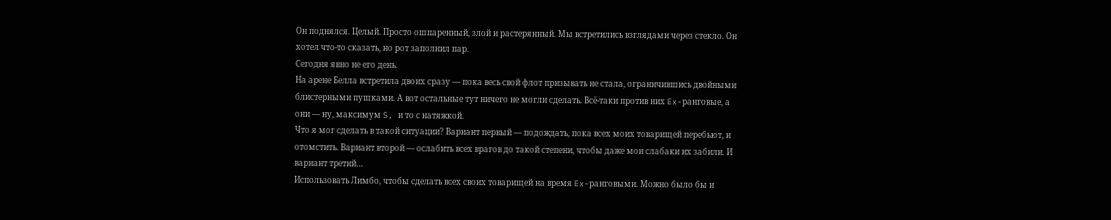Он поднялся. Целый. Просто ошпаренный, злой и растерянный. Мы встретились взглядами через стекло. Он хотел что-то сказать, но рот заполнил пар.
Сегодня явно не его день.
На арене Белла встретила двоих сразу — пока весь свой флот призывать не стала, ограничившись двойными блистерными пушками. А вот остальные тут ничего не могли сделать. Всё-таки против них Ex-ранговые, а они — ну, максимум S, и то с натяжкой.
Что я мог сделать в такой ситуации? Вариант первый — подождать, пока всех моих товарищей перебьют, и отомстить. Вариант второй — ослабить всех врагов до такой степени, чтобы даже мои слабаки их забили. И вариант третий…
Использовать Лимбо, чтобы сделать всех своих товарищей на время Ex-ранговыми. Можно было бы и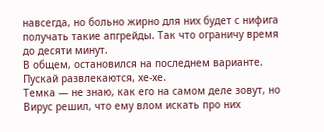навсегда, но больно жирно для них будет с нифига получать такие апгрейды. Так что ограничу время до десяти минут.
В общем, остановился на последнем варианте. Пускай развлекаются, хе-хе.
Темка — не знаю, как его на самом деле зовут, но Вирус решил, что ему влом искать про них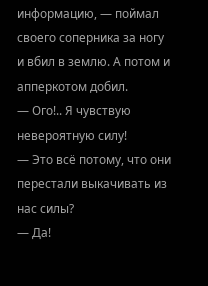информацию, — поймал своего соперника за ногу и вбил в землю. А потом и апперкотом добил.
— Ого!.. Я чувствую невероятную силу!
— Это всё потому, что они перестали выкачивать из нас силы?
— Да!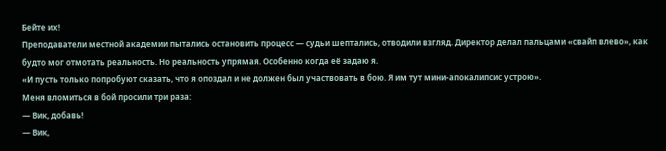Бейте их!
Преподаватели местной академии пытались остановить процесс — судьи шептались, отводили взгляд. Директор делал пальцами «свайп влево», как будто мог отмотать реальность. Но реальность упрямая. Особенно когда её задаю я.
«И пусть только попробуют сказать, что я опоздал и не должен был участвовать в бою. Я им тут мини-апокалипсис устрою».
Меня вломиться в бой просили три раза:
— Вик, добавь!
— Вик,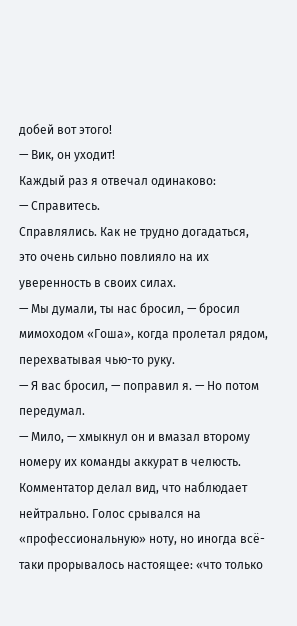добей вот этого!
— Вик, он уходит!
Каждый раз я отвечал одинаково:
— Справитесь.
Справлялись. Как не трудно догадаться, это очень сильно повлияло на их уверенность в своих силах.
— Мы думали, ты нас бросил, — бросил мимоходом «Гоша», когда пролетал рядом, перехватывая чью-то руку.
— Я вас бросил, — поправил я. — Но потом передумал.
— Мило, — хмыкнул он и вмазал второму номеру их команды аккурат в челюсть.
Комментатор делал вид, что наблюдает нейтрально. Голос срывался на «профессиональную» ноту, но иногда всё-таки прорывалось настоящее: «что только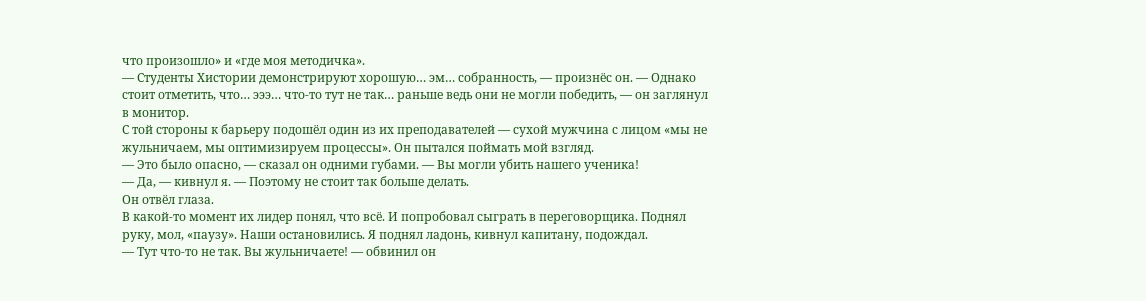что произошло» и «где моя методичка».
— Студенты Хистории демонстрируют хорошую… эм… собранность, — произнёс он. — Однако стоит отметить, что… эээ… что-то тут не так… раньше ведь они не могли победить, — он заглянул в монитор.
С той стороны к барьеру подошёл один из их преподавателей — сухой мужчина с лицом «мы не жульничаем, мы оптимизируем процессы». Он пытался поймать мой взгляд.
— Это было опасно, — сказал он одними губами. — Вы могли убить нашего ученика!
— Да, — кивнул я. — Поэтому не стоит так больше делать.
Он отвёл глаза.
В какой-то момент их лидер понял, что всё. И попробовал сыграть в переговорщика. Поднял руку, мол, «паузу». Наши остановились. Я поднял ладонь, кивнул капитану, подождал.
— Тут что-то не так. Вы жульничаете! — обвинил он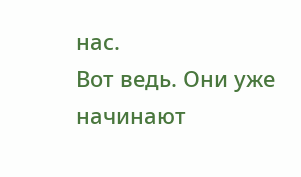нас.
Вот ведь. Они уже начинают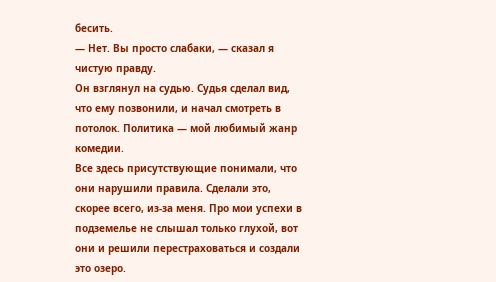бесить.
— Нет. Вы просто слабаки, — сказал я чистую правду.
Он взглянул на судью. Судья сделал вид, что ему позвонили, и начал смотреть в потолок. Политика — мой любимый жанр комедии.
Все здесь присутствующие понимали, что они нарушили правила. Сделали это, скорее всего, из-за меня. Про мои успехи в подземелье не слышал только глухой, вот они и решили перестраховаться и создали это озеро.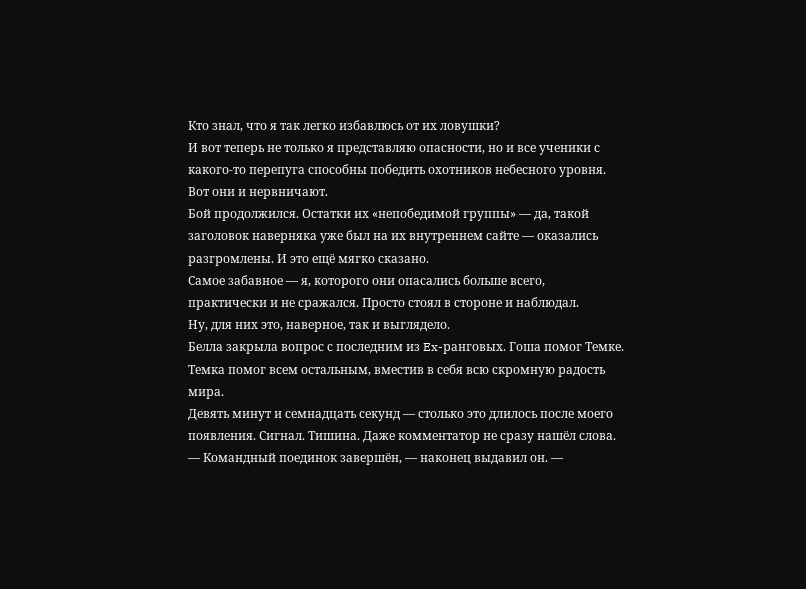Кто знал, что я так легко избавлюсь от их ловушки?
И вот теперь не только я представляю опасности, но и все ученики с какого-то перепуга способны победить охотников небесного уровня. Вот они и нервничают.
Бой продолжился. Остатки их «непобедимой группы» — да, такой заголовок наверняка уже был на их внутреннем сайте — оказались разгромлены. И это ещё мягко сказано.
Самое забавное — я, которого они опасались больше всего, практически и не сражался. Просто стоял в стороне и наблюдал.
Ну, для них это, наверное, так и выглядело.
Белла закрыла вопрос с последним из Ex-ранговых. Гоша помог Темке. Темка помог всем остальным, вместив в себя всю скромную радость мира.
Девять минут и семнадцать секунд — столько это длилось после моего появления. Сигнал. Тишина. Даже комментатор не сразу нашёл слова.
— Командный поединок завершён, — наконец выдавил он. —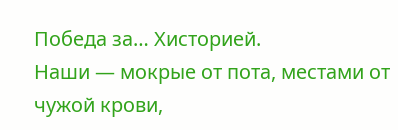Победа за… Хисторией.
Наши — мокрые от пота, местами от чужой крови,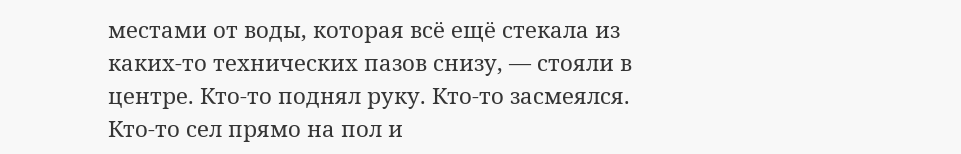местами от воды, которая всё ещё стекала из каких-то технических пазов снизу, — стояли в центре. Кто-то поднял руку. Кто-то засмеялся. Кто-то сел прямо на пол и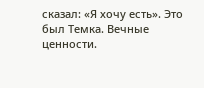сказал: «Я хочу есть». Это был Темка. Вечные ценности.